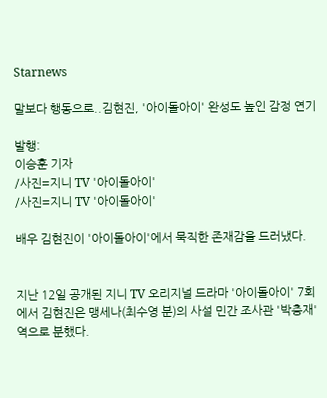Starnews

말보다 행동으로..김현진, '아이돌아이' 완성도 높인 감정 연기

발행:
이승훈 기자
/사진=지니 TV '아이돌아이'
/사진=지니 TV '아이돌아이'

배우 김현진이 '아이돌아이'에서 묵직한 존재감을 드러냈다.


지난 12일 공개된 지니 TV 오리지널 드라마 '아이돌아이' 7회에서 김현진은 맹세나(최수영 분)의 사설 민간 조사관 '박충재' 역으로 분했다.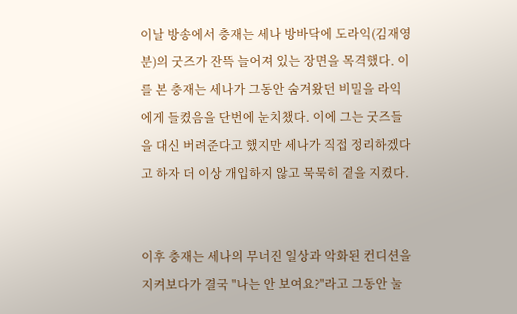이날 방송에서 충재는 세나 방바닥에 도라익(김재영 분)의 굿즈가 잔뜩 늘어져 있는 장면을 목격했다. 이를 본 충재는 세나가 그동안 숨겨왔던 비밀을 라익에게 들켰음을 단번에 눈치챘다. 이에 그는 굿즈들을 대신 버려준다고 했지만 세나가 직접 정리하겠다고 하자 더 이상 개입하지 않고 묵묵히 곁을 지켰다.


이후 충재는 세나의 무너진 일상과 악화된 컨디션을 지켜보다가 결국 "나는 안 보여요?"라고 그동안 눌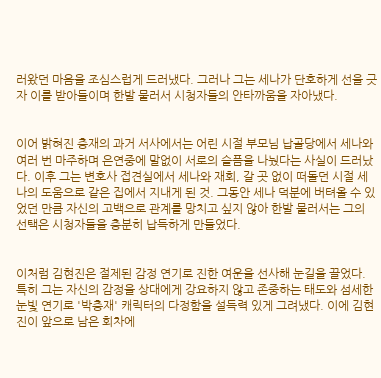러왔던 마음을 조심스럽게 드러냈다. 그러나 그는 세나가 단호하게 선을 긋자 이를 받아들이며 한발 물러서 시청자들의 안타까움을 자아냈다.


이어 밝혀진 충재의 과거 서사에서는 어린 시절 부모님 납골당에서 세나와 여러 번 마주하며 은연중에 말없이 서로의 슬픔을 나눴다는 사실이 드러났다. 이후 그는 변호사 접견실에서 세나와 재회, 갈 곳 없이 떠돌던 시절 세나의 도움으로 같은 집에서 지내게 된 것. 그동안 세나 덕분에 버텨올 수 있었던 만큼 자신의 고백으로 관계를 망치고 싶지 않아 한발 물러서는 그의 선택은 시청자들을 충분히 납득하게 만들었다.


이처럼 김현진은 절제된 감정 연기로 진한 여운을 선사해 눈길을 끌었다. 특히 그는 자신의 감정을 상대에게 강요하지 않고 존중하는 태도와 섬세한 눈빛 연기로 '박충재' 캐릭터의 다정함을 설득력 있게 그려냈다. 이에 김현진이 앞으로 남은 회차에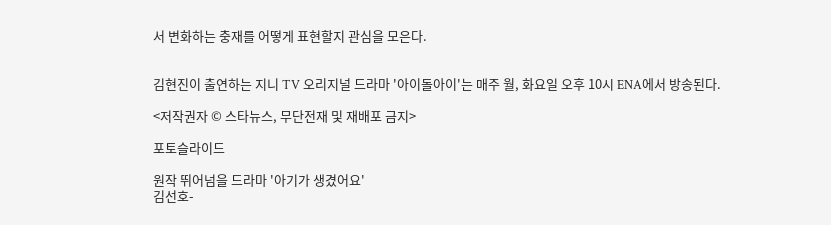서 변화하는 충재를 어떻게 표현할지 관심을 모은다.


김현진이 출연하는 지니 TV 오리지널 드라마 '아이돌아이'는 매주 월, 화요일 오후 10시 ENA에서 방송된다.

<저작권자 © 스타뉴스, 무단전재 및 재배포 금지>

포토슬라이드

원작 뛰어넘을 드라마 '아기가 생겼어요'
김선호-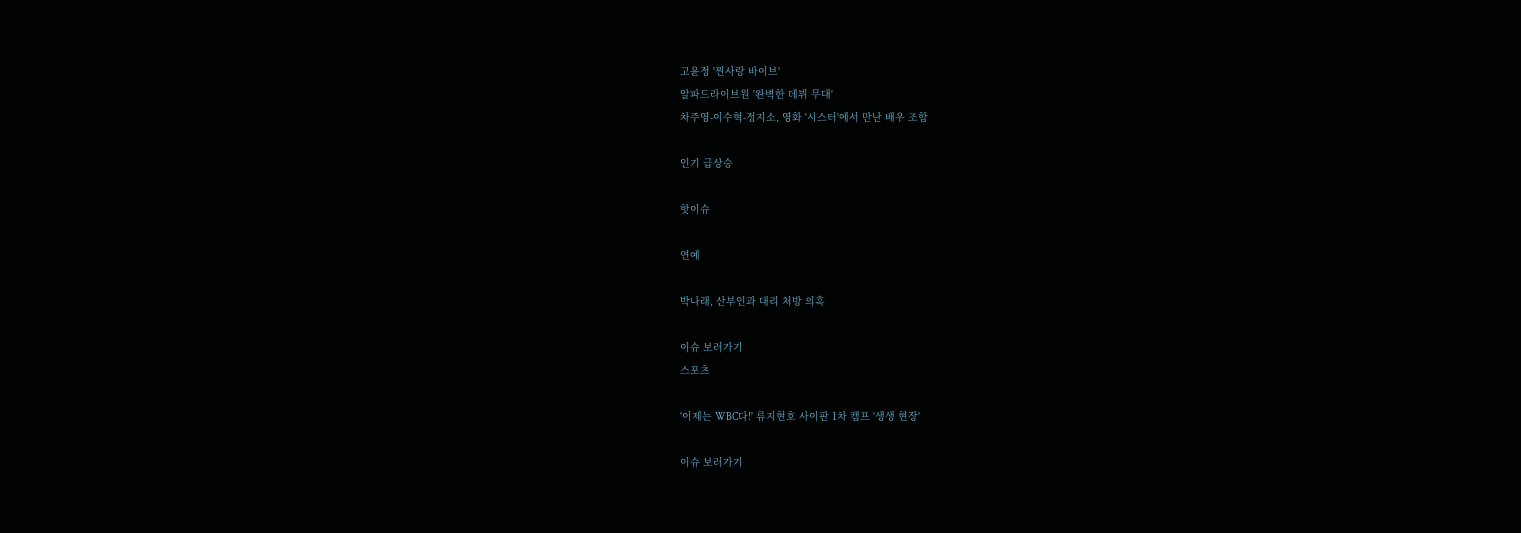고윤정 '찐사랑 바이브'
알파드라이브원 '완벽한 데뷔 무대'
차주영-이수혁-정지소, 영화 '시스터'에서 만난 배우 조합

인기 급상승

핫이슈

연예

박나래, 산부인과 대리 처방 의혹

이슈 보러가기
스포츠

'이제는 WBC다!' 류지현호 사이판 1차 캠프 '생생 현장'

이슈 보러가기